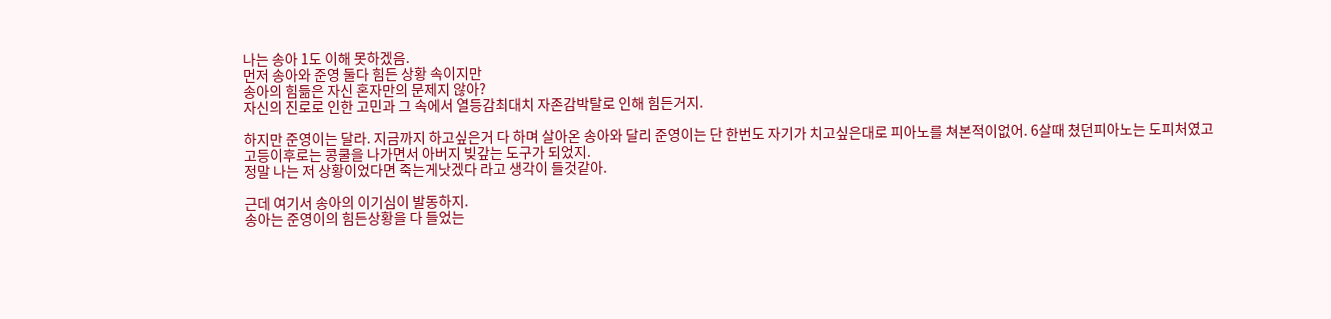나는 송아 1도 이해 못하겠음.
먼저 송아와 준영 둘다 힘든 상황 속이지만
송아의 힘듦은 자신 혼자만의 문제지 않아?
자신의 진로로 인한 고민과 그 속에서 열등감최대치 자존감박탈로 인해 힘든거지.

하지만 준영이는 달라. 지금까지 하고싶은거 다 하며 살아온 송아와 달리 준영이는 단 한번도 자기가 치고싶은대로 피아노를 쳐본적이없어. 6살때 쳤던피아노는 도피처였고
고등이후로는 콩쿨을 나가면서 아버지 빚갚는 도구가 되었지.
정말 나는 저 상황이었다면 죽는게낫겠다 라고 생각이 들것같아.

근데 여기서 송아의 이기심이 발동하지.
송아는 준영이의 힘든상황을 다 들었는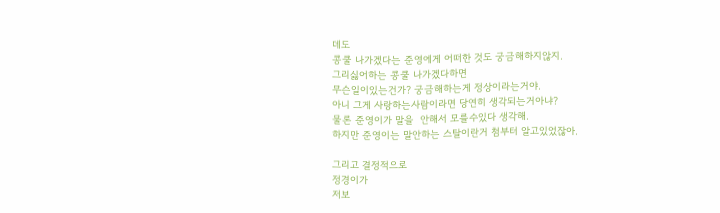데도
콩쿨 나가겠다는 준영에게 어떠한 것도 궁금해하지않지.
그리싫어하는 콩쿨 나가겠다하면
무슨일이있는건가? 궁금해하는게 정상이라는거야.
아니 그게 사랑하는사람이라면 당연히 생각되는거아냐?
물론 준영이가 말을  안해서 모를수있다 생각해.
하지만 준영이는 말안하는 스탈이란거 첨부터 알고있었잖아.

그리고 결정적으로
정경이가
저보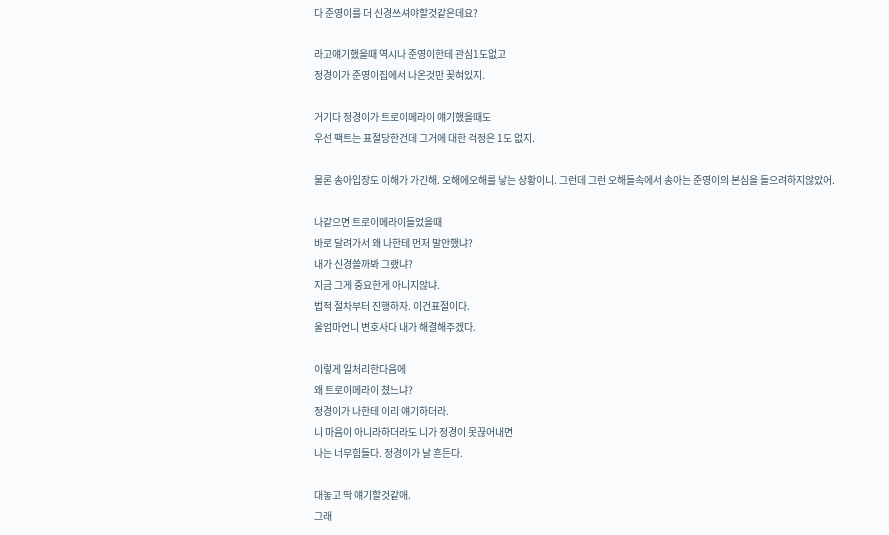다 준영이를 더 신경쓰셔야할것같은데요?

라고얘기했을때 역시나 준영이한테 관심1도없고
정경이가 준영이집에서 나온것만 꽂혀있지.

거기다 정경이가 트로이메라이 얘기했을때도
우선 팩트는 표절당한건데 그거에 대한 걱정은 1도 없지.

물론 송아입장도 이해가 가긴해. 오해에오해를 낳는 상황이니. 그런데 그런 오해들속에서 송아는 준영이의 본심을 들으려하지않았어.

나같으면 트로이메라이들었을때
바로 달려가서 왜 나한테 먼저 말안했냐?
내가 신경쓸까봐 그랬냐?
지금 그게 중요한게 아니지않냐.
법적 절차부터 진행하자. 이건표절이다.
울엄마언니 변호사다 내가 해결해주겠다.

이렇게 일처리한다음에
왜 트로이메라이 쳤느냐?
정경이가 나한테 이리 얘기하더라.
니 마음이 아니라하더라도 니가 정경이 못끊어내면
나는 너무힘들다. 정경이가 날 흔든다.

대놓고 딱 얘기할것같애.
그래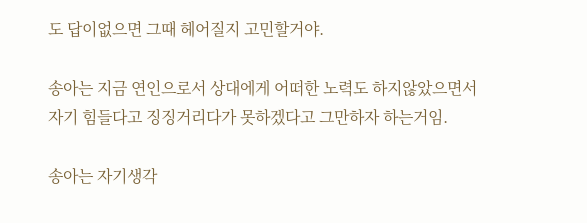도 답이없으면 그때 헤어질지 고민할거야.

송아는 지금 연인으로서 상대에게 어떠한 노력도 하지않았으면서
자기 힘들다고 징징거리다가 못하겠다고 그만하자 하는거임.

송아는 자기생각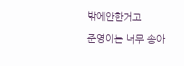밖에안한거고
준영이는 너무 송아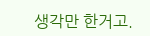생각만 한거고.